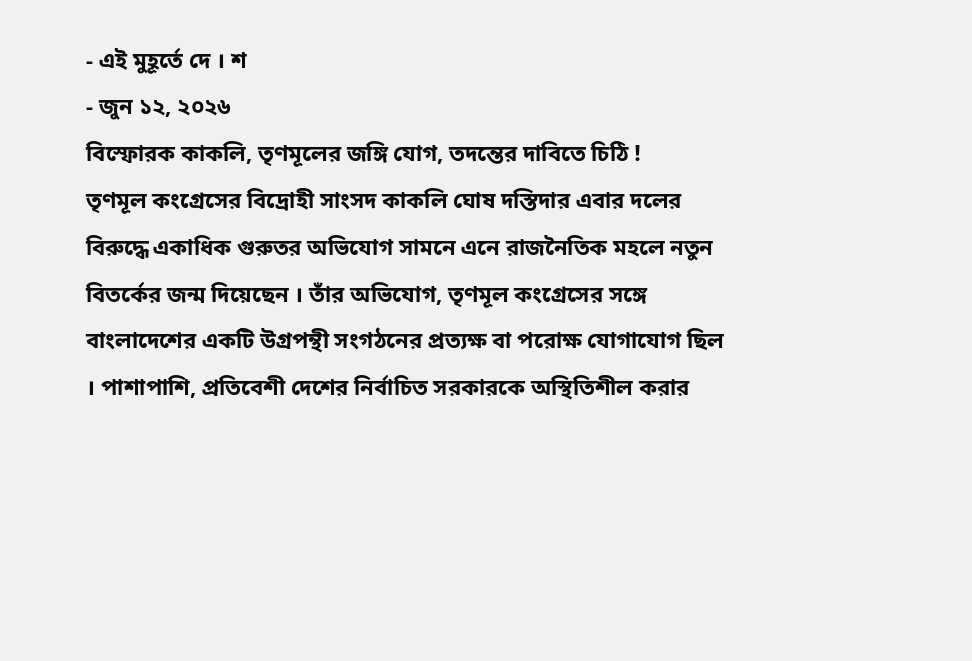- এই মুহূর্তে দে । শ
- জুন ১২, ২০২৬
বিস্ফোরক কাকলি, তৃণমূলের জঙ্গি যোগ, তদন্তের দাবিতে চিঠি !
তৃণমূল কংগ্রেসের বিদ্রোহী সাংসদ কাকলি ঘোষ দস্তিদার এবার দলের বিরুদ্ধে একাধিক গুরুতর অভিযোগ সামনে এনে রাজনৈতিক মহলে নতুন বিতর্কের জন্ম দিয়েছেন । তাঁর অভিযোগ, তৃণমূল কংগ্রেসের সঙ্গে বাংলাদেশের একটি উগ্রপন্থী সংগঠনের প্রত্যক্ষ বা পরোক্ষ যোগাযোগ ছিল । পাশাপাশি, প্রতিবেশী দেশের নির্বাচিত সরকারকে অস্থিতিশীল করার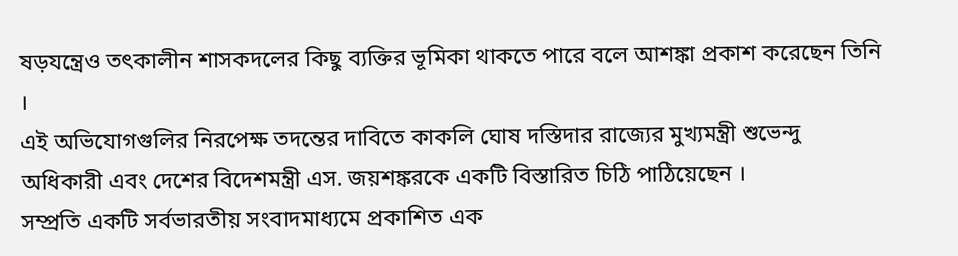ষড়যন্ত্রেও তৎকালীন শাসকদলের কিছু ব্যক্তির ভূমিকা থাকতে পারে বলে আশঙ্কা প্রকাশ করেছেন তিনি ।
এই অভিযোগগুলির নিরপেক্ষ তদন্তের দাবিতে কাকলি ঘোষ দস্তিদার রাজ্যের মুখ্যমন্ত্রী শুভেন্দু অধিকারী এবং দেশের বিদেশমন্ত্রী এস. জয়শঙ্করকে একটি বিস্তারিত চিঠি পাঠিয়েছেন ।
সম্প্রতি একটি সর্বভারতীয় সংবাদমাধ্যমে প্রকাশিত এক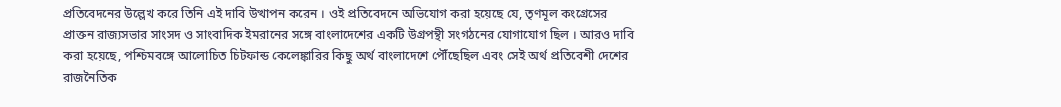প্রতিবেদনের উল্লেখ করে তিনি এই দাবি উত্থাপন করেন । ওই প্রতিবেদনে অভিযোগ করা হয়েছে যে, তৃণমূল কংগ্রেসের প্রাক্তন রাজ্যসভার সাংসদ ও সাংবাদিক ইমরানের সঙ্গে বাংলাদেশের একটি উগ্রপন্থী সংগঠনের যোগাযোগ ছিল । আরও দাবি করা হয়েছে, পশ্চিমবঙ্গে আলোচিত চিটফান্ড কেলেঙ্কারির কিছু অর্থ বাংলাদেশে পৌঁছেছিল এবং সেই অর্থ প্রতিবেশী দেশের রাজনৈতিক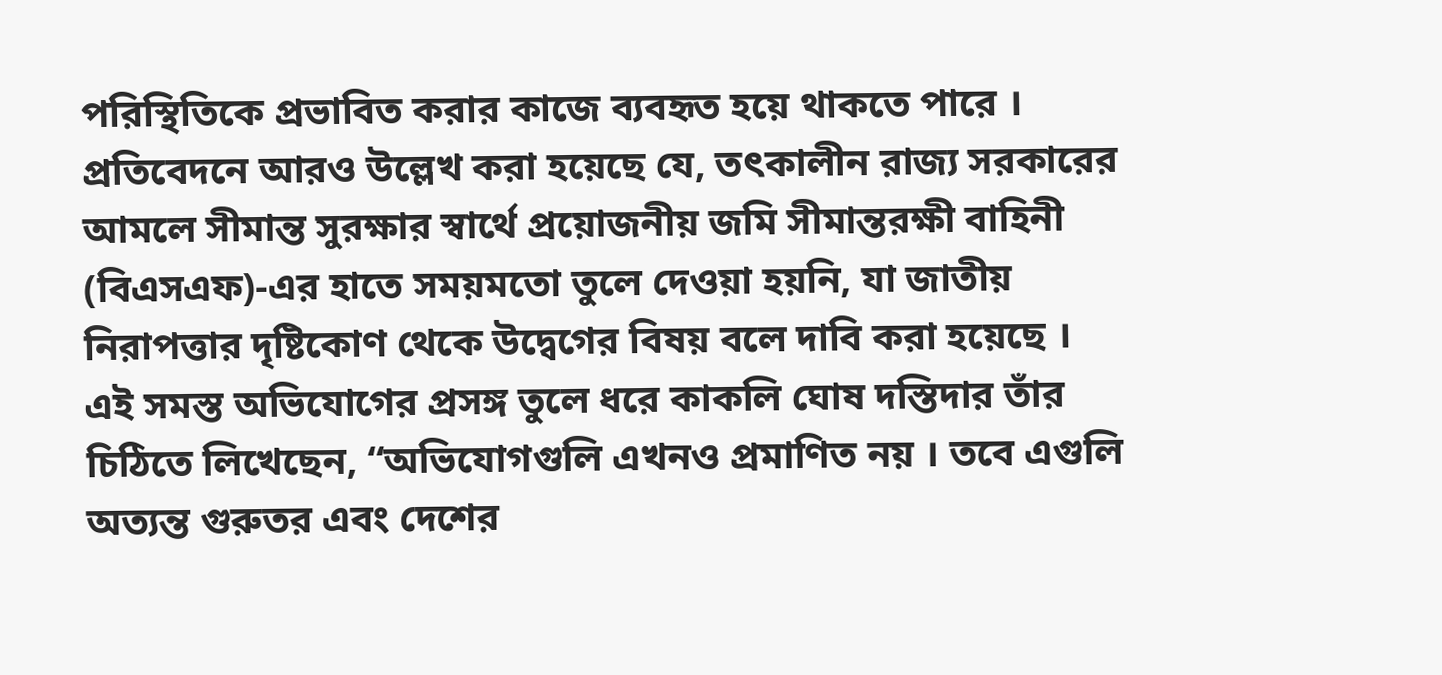পরিস্থিতিকে প্রভাবিত করার কাজে ব্যবহৃত হয়ে থাকতে পারে ।
প্রতিবেদনে আরও উল্লেখ করা হয়েছে যে, তৎকালীন রাজ্য সরকারের আমলে সীমান্ত সুরক্ষার স্বার্থে প্রয়োজনীয় জমি সীমান্তরক্ষী বাহিনী (বিএসএফ)-এর হাতে সময়মতো তুলে দেওয়া হয়নি, যা জাতীয় নিরাপত্তার দৃষ্টিকোণ থেকে উদ্বেগের বিষয় বলে দাবি করা হয়েছে ।
এই সমস্ত অভিযোগের প্রসঙ্গ তুলে ধরে কাকলি ঘোষ দস্তিদার তাঁর চিঠিতে লিখেছেন, “অভিযোগগুলি এখনও প্রমাণিত নয় । তবে এগুলি অত্যন্ত গুরুতর এবং দেশের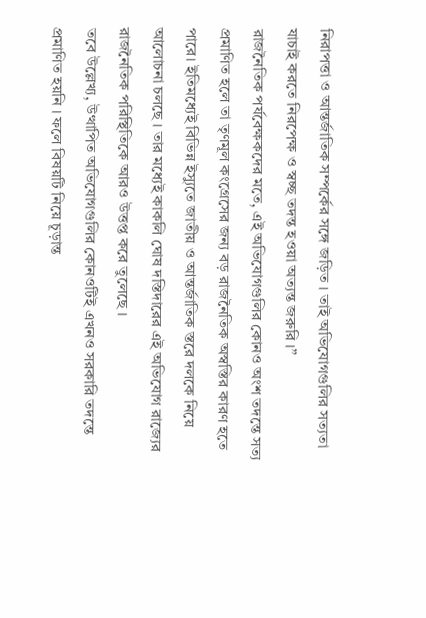নিরাপত্তা ও আন্তর্জাতিক সম্পর্কের সঙ্গে জড়িত । তাই অভিযোগগুলির সত্যতা যাচাই করতে নিরপেক্ষ ও স্বচ্ছ তদন্ত হওয়া অত্যন্ত জরুরি ।”
রাজনৈতিক পর্যবেক্ষকদের মতে, এই অভিযোগগুলির কোনও অংশ তদন্তে সত্য প্রমাণিত হলে তা তৃণমূল কংগ্রেসের জন্য বড় রাজনৈতিক অস্বস্তির কারণ হতে পারে। ইতিমধ্যেই বিভিন্ন ইস্যুতে জাতীয় ও আন্তর্জাতিক স্তরে দলকে নিয়ে আলোচনা চলছে । তার মধ্যেই কাকলি ঘোষ দস্তিদারের এই অভিযোগ রাজ্যের রাজনৈতিক পরিস্থিতিকে আরও উত্তপ্ত করে তুলেছে ।
তবে উল্লেখ্য, উত্থাপিত অভিযোগগুলির কোনওটিই এখনও সরকারি তদন্তে প্রমাণিত হয়নি । ফলে বিষয়টি নিয়ে চূড়ান্ত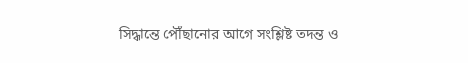সিদ্ধান্তে পৌঁছানোর আগে সংশ্লিষ্ট তদন্ত ও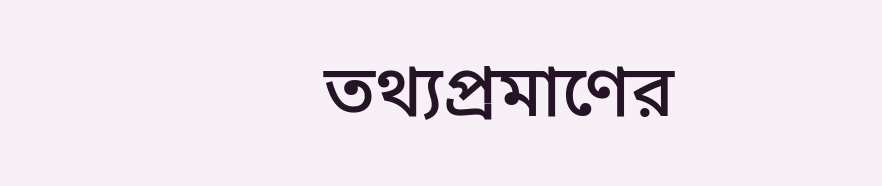তথ্যপ্রমাণের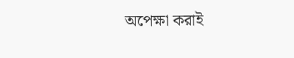অপেক্ষা করাই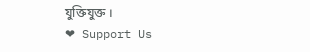যুক্তিযুক্ত ।
❤ Support Us